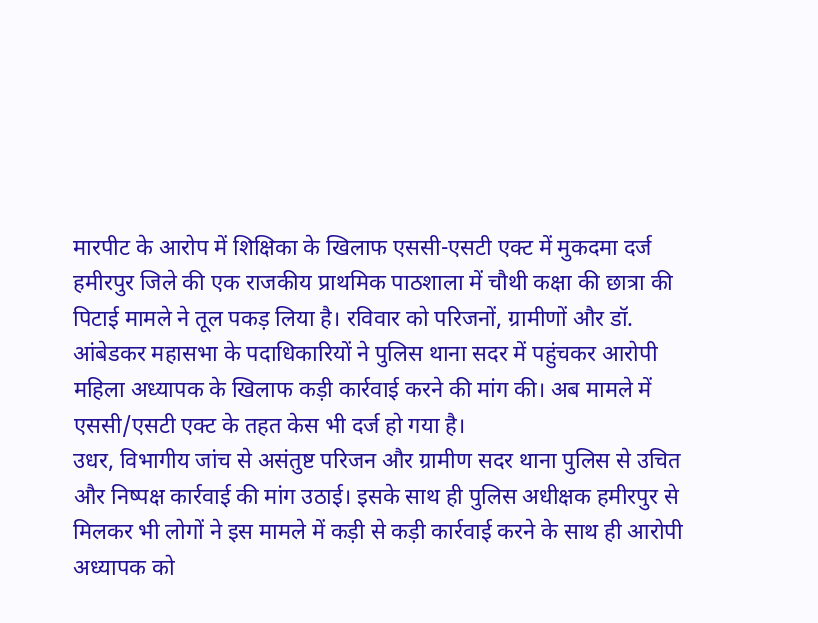मारपीट के आरोप में शिक्षिका के खिलाफ एससी-एसटी एक्ट में मुकदमा दर्ज
हमीरपुर जिले की एक राजकीय प्राथमिक पाठशाला में चौथी कक्षा की छात्रा की पिटाई मामले ने तूल पकड़ लिया है। रविवार को परिजनों, ग्रामीणों और डॉ. आंबेडकर महासभा के पदाधिकारियों ने पुलिस थाना सदर में पहुंचकर आरोपी महिला अध्यापक के खिलाफ कड़ी कार्रवाई करने की मांग की। अब मामले में एससी/एसटी एक्ट के तहत केस भी दर्ज हो गया है।
उधर, विभागीय जांच से असंतुष्ट परिजन और ग्रामीण सदर थाना पुलिस से उचित और निष्पक्ष कार्रवाई की मांग उठाई। इसके साथ ही पुलिस अधीक्षक हमीरपुर से मिलकर भी लोगों ने इस मामले में कड़ी से कड़ी कार्रवाई करने के साथ ही आरोपी अध्यापक को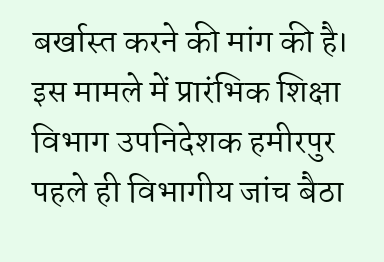बर्खास्त करने की मांग की है। इस मामले में प्रारंभिक शिक्षा विभाग उपनिदेशक हमीरपुर पहले ही विभागीय जांच बैठा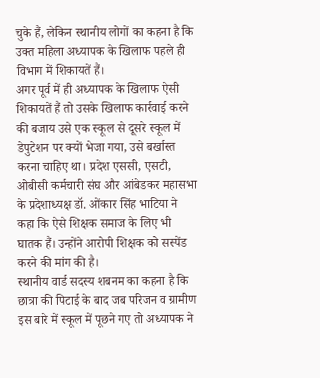चुके हैं, लेकिन स्थानीय लोगों का कहना है कि उक्त महिला अध्यापक के खिलाफ पहले ही विभाग में शिकायतें हैं।
अगर पूर्व में ही अध्यापक के खिलाफ ऐसी शिकायतें हैं तो उसके खिलाफ कार्रवाई करने की बजाय उसे एक स्कूल से दूसरे स्कूल में डेपुटेशन पर क्यों भेजा गया, उसे बर्खास्त करना चाहिए था। प्रदेश एससी, एसटी, ओबीसी कर्मचारी संघ और आंबेडकर महासभा के प्रदेशाध्यक्ष डॉ. ओंकार सिंह भाटिया ने कहा कि ऐसे शिक्षक समाज के लिए भी घातक हैं। उन्होंने आरोपी शिक्षक को सस्पेंड करने की मांग की है।
स्थानीय वार्ड सदस्य शबनम का कहना है कि छात्रा की पिटाई के बाद जब परिजन व ग्रामीण इस बारे में स्कूल में पूछने गए तो अध्यापक ने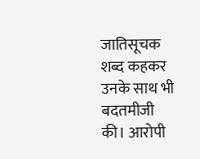जातिसूचक शब्द कहकर उनके साथ भी बदतमीजी की। आरोपी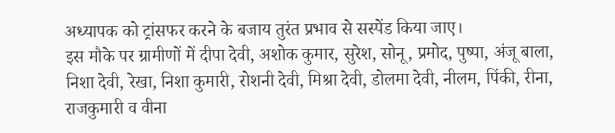अध्यापक को ट्रांसफर करने के बजाय तुरंत प्रभाव से सस्पेंड किया जाए।
इस मौके पर ग्रामीणों में दीपा देवी, अशोक कुमार, सुरेश, सोनू, प्रमोद, पुष्पा, अंजू बाला, निशा देवी, रेखा, निशा कुमारी, रोशनी देवी, मिश्रा देवी, डोलमा देवी, नीलम, पिंकी, रीना, राजकुमारी व वीना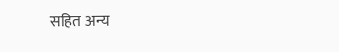सहित अन्य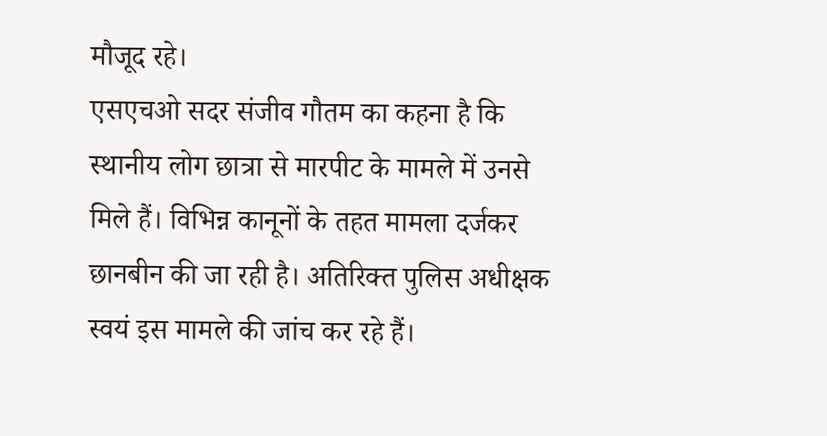मौजूद रहे।
एसएचओ सदर संजीव गौतम का कहना है कि स्थानीय लोग छात्रा से मारपीट के मामले में उनसे मिले हैं। विभिन्न कानूनों के तहत मामला दर्जकर छानबीन की जा रही है। अतिरिक्त पुलिस अधीक्षक स्वयं इस मामले की जांच कर रहे हैं।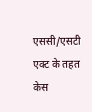एससी/एसटी एक्ट के तहत केस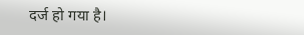दर्ज हो गया है।